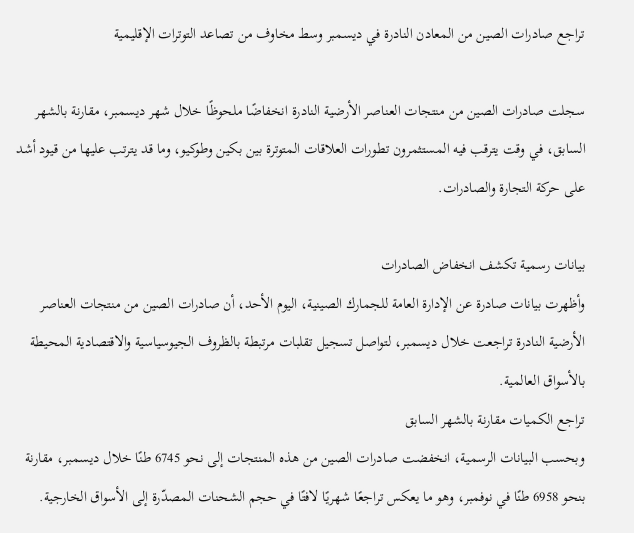تراجع صادرات الصين من المعادن النادرة في ديسمبر وسط مخاوف من تصاعد التوترات الإقليمية

سجلت صادرات الصين من منتجات العناصر الأرضية النادرة انخفاضًا ملحوظًا خلال شهر ديسمبر، مقارنة بالشهر السابق، في وقت يترقب فيه المستثمرون تطورات العلاقات المتوترة بين بكين وطوكيو، وما قد يترتب عليها من قيود أشد على حركة التجارة والصادرات.

بيانات رسمية تكشف انخفاض الصادرات
وأظهرت بيانات صادرة عن الإدارة العامة للجمارك الصينية، اليوم الأحد، أن صادرات الصين من منتجات العناصر الأرضية النادرة تراجعت خلال ديسمبر، لتواصل تسجيل تقلبات مرتبطة بالظروف الجيوسياسية والاقتصادية المحيطة بالأسواق العالمية.
تراجع الكميات مقارنة بالشهر السابق
وبحسب البيانات الرسمية، انخفضت صادرات الصين من هذه المنتجات إلى نحو 6745 طنًا خلال ديسمبر، مقارنة بنحو 6958 طنًا في نوفمبر، وهو ما يعكس تراجعًا شهريًا لافتًا في حجم الشحنات المصدّرة إلى الأسواق الخارجية.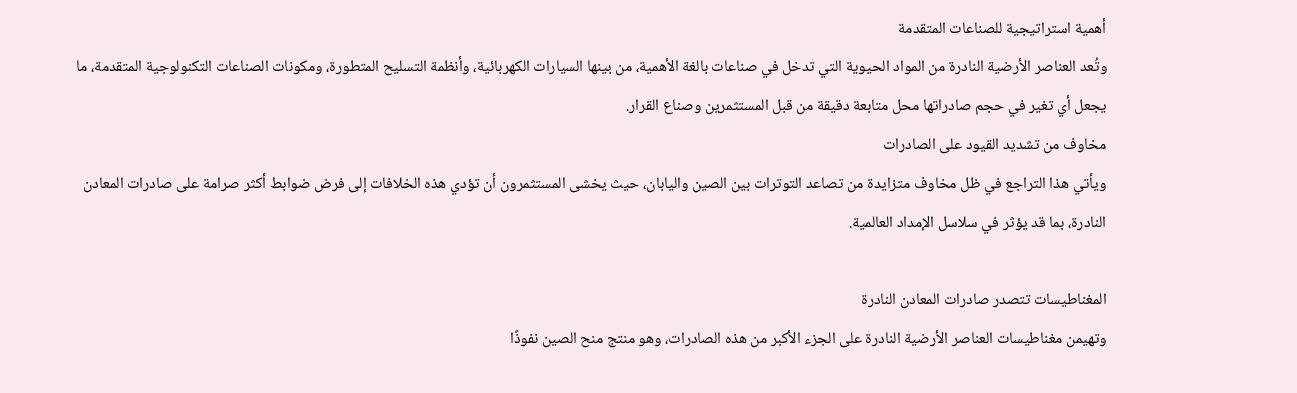أهمية استراتيجية للصناعات المتقدمة
وتُعد العناصر الأرضية النادرة من المواد الحيوية التي تدخل في صناعات بالغة الأهمية، من بينها السيارات الكهربائية، وأنظمة التسليح المتطورة، ومكونات الصناعات التكنولوجية المتقدمة، ما يجعل أي تغير في حجم صادراتها محل متابعة دقيقة من قبل المستثمرين وصناع القرار.
مخاوف من تشديد القيود على الصادرات
ويأتي هذا التراجع في ظل مخاوف متزايدة من تصاعد التوترات بين الصين واليابان، حيث يخشى المستثمرون أن تؤدي هذه الخلافات إلى فرض ضوابط أكثر صرامة على صادرات المعادن النادرة، بما قد يؤثر في سلاسل الإمداد العالمية.

المغناطيسات تتصدر صادرات المعادن النادرة
وتهيمن مغناطيسات العناصر الأرضية النادرة على الجزء الأكبر من هذه الصادرات، وهو منتج منح الصين نفوذًا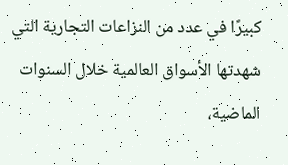كبيرًا في عدد من النزاعات التجارية التي شهدتها الأسواق العالمية خلال السنوات الماضية،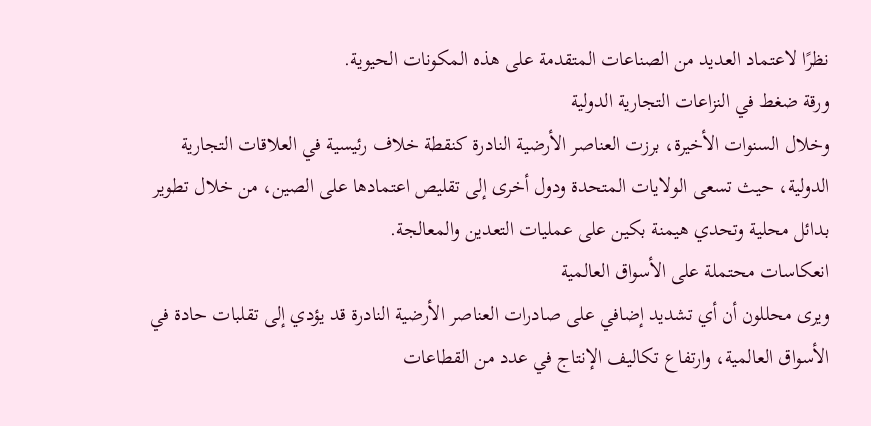نظرًا لاعتماد العديد من الصناعات المتقدمة على هذه المكونات الحيوية.
ورقة ضغط في النزاعات التجارية الدولية
وخلال السنوات الأخيرة، برزت العناصر الأرضية النادرة كنقطة خلاف رئيسية في العلاقات التجارية الدولية، حيث تسعى الولايات المتحدة ودول أخرى إلى تقليص اعتمادها على الصين، من خلال تطوير بدائل محلية وتحدي هيمنة بكين على عمليات التعدين والمعالجة.
انعكاسات محتملة على الأسواق العالمية
ويرى محللون أن أي تشديد إضافي على صادرات العناصر الأرضية النادرة قد يؤدي إلى تقلبات حادة في الأسواق العالمية، وارتفاع تكاليف الإنتاج في عدد من القطاعات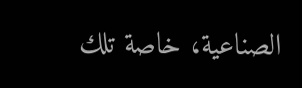الصناعية، خاصة تلك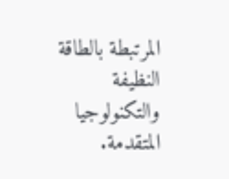المرتبطة بالطاقة النظيفة والتكنولوجيا المتقدمة.